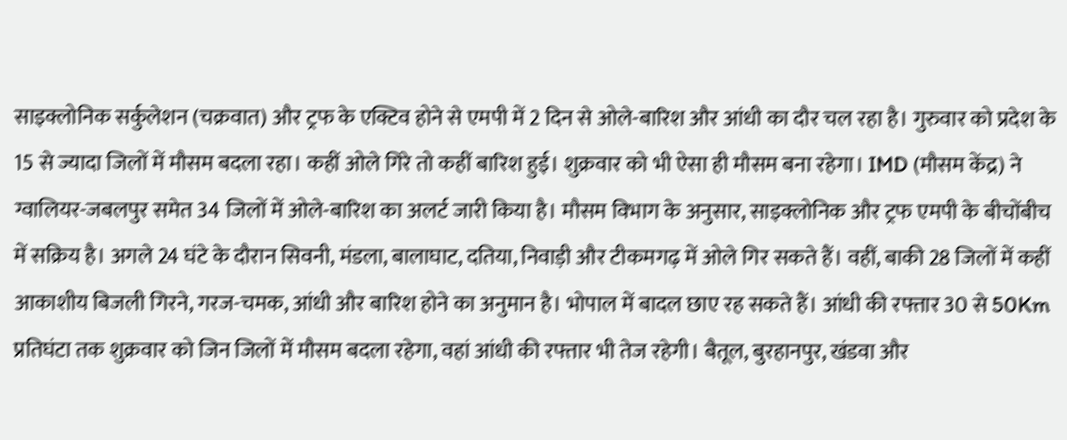साइक्लोनिक सर्कुलेशन (चक्रवात) और ट्रफ के एक्टिव होने से एमपी में 2 दिन से ओले-बारिश और आंधी का दौर चल रहा है। गुरुवार को प्रदेश के 15 से ज्यादा जिलों में मौसम बदला रहा। कहीं ओले गिरे तो कहीं बारिश हुई। शुक्रवार को भी ऐसा ही मौसम बना रहेगा। IMD (मौसम केंद्र) ने ग्वालियर-जबलपुर समेत 34 जिलों में ओले-बारिश का अलर्ट जारी किया है। मौसम विभाग के अनुसार, साइक्लोनिक और ट्रफ एमपी के बीचोंबीच में सक्रिय है। अगले 24 घंटे के दौरान सिवनी, मंडला, बालाघाट, दतिया, निवाड़ी और टीकमगढ़ में ओले गिर सकते हैं। वहीं, बाकी 28 जिलों में कहीं आकाशीय बिजली गिरने, गरज-चमक, आंधी और बारिश होने का अनुमान है। भोपाल में बादल छाए रह सकते हैं। आंधी की रफ्तार 30 से 50Km प्रतिघंटा तक शुक्रवार को जिन जिलों में मौसम बदला रहेगा, वहां आंधी की रफ्तार भी तेज रहेगी। बैतूल, बुरहानपुर, खंडवा और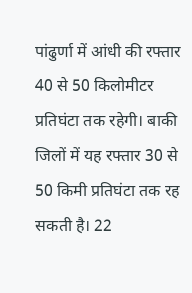पांढुर्णा में आंधी की रफ्तार 40 से 50 किलोमीटर प्रतिघंटा तक रहेगी। बाकी जिलों में यह रफ्तार 30 से 50 किमी प्रतिघंटा तक रह सकती है। 22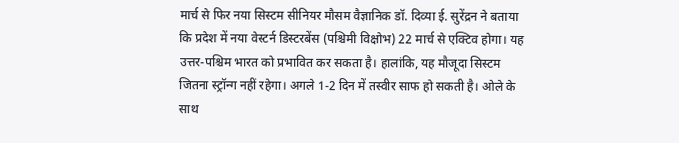मार्च से फिर नया सिस्टम सीनियर मौसम वैज्ञानिक डॉ. दिव्या ई. सुरेंद्रन ने बताया कि प्रदेश में नया वेस्टर्न डिस्टरबेंस (पश्चिमी विक्षोभ) 22 मार्च से एक्टिव होगा। यह उत्तर-पश्चिम भारत को प्रभावित कर सकता है। हालांकि, यह मौजूदा सिस्टम जितना स्ट्रॉन्ग नहीं रहेगा। अगले 1-2 दिन में तस्वीर साफ हो सकती है। ओले के साथ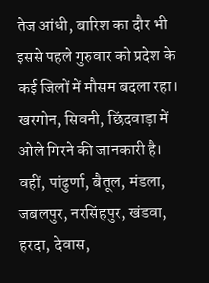तेज आंधी, बारिश का दौर भी इससे पहले गुरुवार को प्रदेश के कई जिलों में मौसम बदला रहा। खरगोन, सिवनी, छिंदवाड़ा में ओले गिरने की जानकारी है। वहीं, पांढुर्णा, बैतूल, मंडला, जबलपुर, नरसिंहपुर, खंडवा, हरदा, देवास,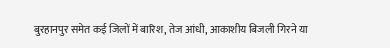बुरहानपुर समेत कई जिलों में बारिश, तेज आंधी, आकाशीय बिजली गिरने या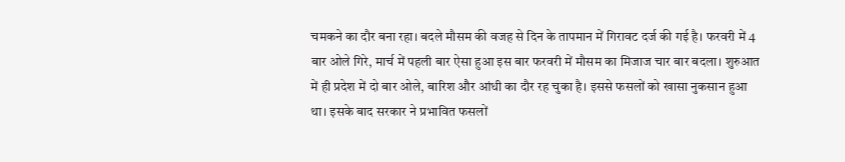चमकने का दौर बना रहा। बदले मौसम की वजह से दिन के तापमान में गिरावट दर्ज की गई है। फरवरी में 4 बार ओले गिरे, मार्च में पहली बार ऐसा हुआ इस बार फरवरी में मौसम का मिजाज चार बार बदला। शुरुआत में ही प्रदेश में दो बार ओले, बारिश और आंधी का दौर रह चुका है। इससे फसलों को खासा नुकसान हुआ था। इसके बाद सरकार ने प्रभावित फसलों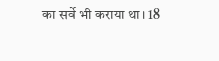का सर्वे भी कराया था। 18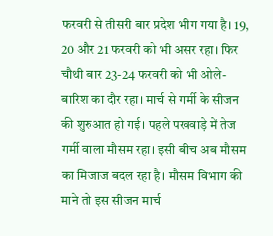फरवरी से तीसरी बार प्रदेश भीग गया है। 19, 20 और 21 फरवरी को भी असर रहा। फिर चौथी बार 23-24 फरवरी को भी ओले-बारिश का दौर रहा। मार्च से गर्मी के सीजन की शुरुआत हो गई। पहले पखवाड़े में तेज गर्मी वाला मौसम रहा। इसी बीच अब मौसम का मिजाज बदल रहा है। मौसम विभाग की माने तो इस सीजन मार्च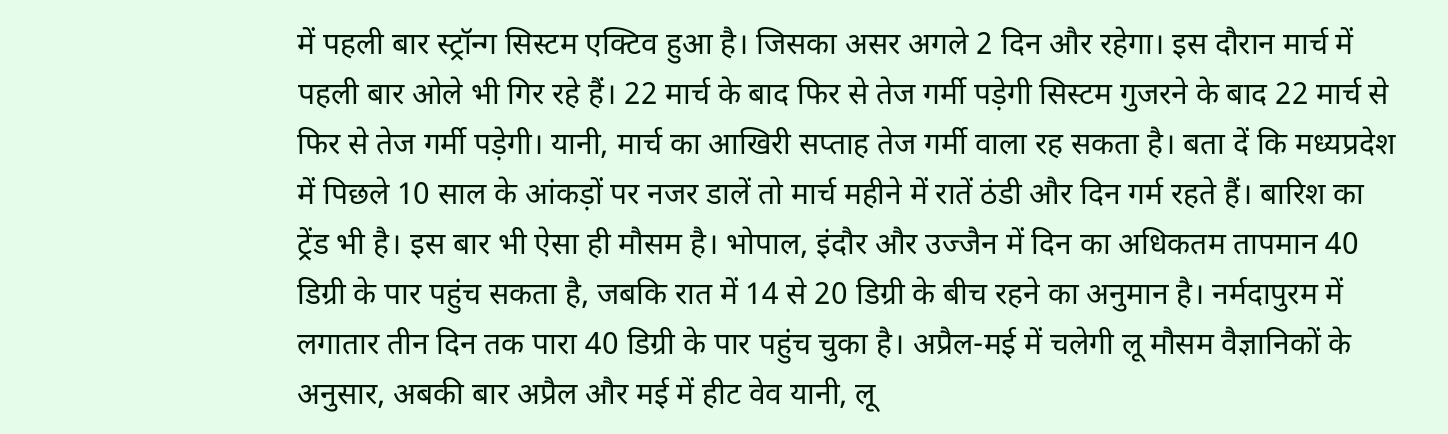में पहली बार स्ट्रॉन्ग सिस्टम एक्टिव हुआ है। जिसका असर अगले 2 दिन और रहेगा। इस दौरान मार्च में पहली बार ओले भी गिर रहे हैं। 22 मार्च के बाद फिर से तेज गर्मी पड़ेगी सिस्टम गुजरने के बाद 22 मार्च से फिर से तेज गर्मी पड़ेगी। यानी, मार्च का आखिरी सप्ताह तेज गर्मी वाला रह सकता है। बता दें कि मध्यप्रदेश में पिछले 10 साल के आंकड़ों पर नजर डालें तो मार्च महीने में रातें ठंडी और दिन गर्म रहते हैं। बारिश का ट्रेंड भी है। इस बार भी ऐसा ही मौसम है। भोपाल, इंदौर और उज्जैन में दिन का अधिकतम तापमान 40 डिग्री के पार पहुंच सकता है, जबकि रात में 14 से 20 डिग्री के बीच रहने का अनुमान है। नर्मदापुरम में लगातार तीन दिन तक पारा 40 डिग्री के पार पहुंच चुका है। अप्रैल-मई में चलेगी लू मौसम वैज्ञानिकों के अनुसार, अबकी बार अप्रैल और मई में हीट वेव यानी, लू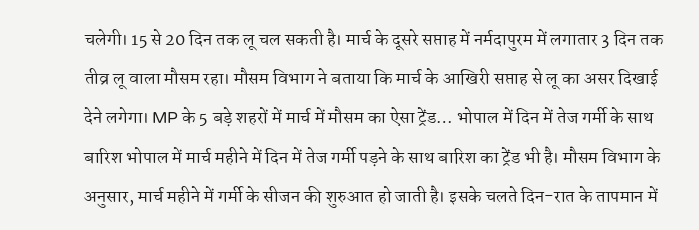चलेगी। 15 से 20 दिन तक लू चल सकती है। मार्च के दूसरे सप्ताह में नर्मदापुरम में लगातार 3 दिन तक तीव्र लू वाला मौसम रहा। मौसम विभाग ने बताया कि मार्च के आखिरी सप्ताह से लू का असर दिखाई देने लगेगा। MP के 5 बड़े शहरों में मार्च में मौसम का ऐसा ट्रेंड… भोपाल में दिन में तेज गर्मी के साथ बारिश भोपाल में मार्च महीने में दिन में तेज गर्मी पड़ने के साथ बारिश का ट्रेंड भी है। मौसम विभाग के अनुसार, मार्च महीने में गर्मी के सीजन की शुरुआत हो जाती है। इसके चलते दिन-रात के तापमान में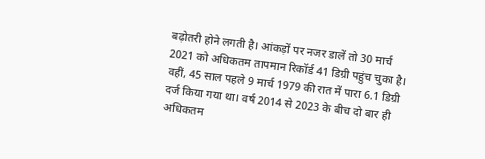बढ़ोतरी होने लगती है। आंकड़ों पर नजर डालें तो 30 मार्च 2021 को अधिकतम तापमान रिकॉर्ड 41 डिग्री पहुंच चुका है। वहीं, 45 साल पहले 9 मार्च 1979 की रात में पारा 6.1 डिग्री दर्ज किया गया था। वर्ष 2014 से 2023 के बीच दो बार ही अधिकतम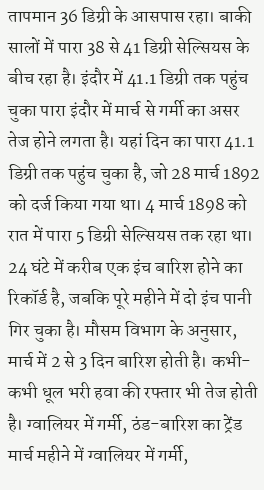तापमान 36 डिग्री के आसपास रहा। बाकी सालों में पारा 38 से 41 डिग्री सेल्सियस के बीच रहा है। इंदौर में 41.1 डिग्री तक पहुंच चुका पारा इंदौर में मार्च से गर्मी का असर तेज होने लगता है। यहां दिन का पारा 41.1 डिग्री तक पहुंच चुका है, जो 28 मार्च 1892 को दर्ज किया गया था। 4 मार्च 1898 को रात में पारा 5 डिग्री सेल्सियस तक रहा था। 24 घंटे में करीब एक इंच बारिश होने का रिकॉर्ड है, जबकि पूरे महीने में दो इंच पानी गिर चुका है। मौसम विभाग के अनुसार, मार्च में 2 से 3 दिन बारिश होती है। कभी-कभी धूल भरी हवा की रफ्तार भी तेज होती है। ग्वालियर में गर्मी, ठंड-बारिश का ट्रेंड मार्च महीने में ग्वालियर में गर्मी,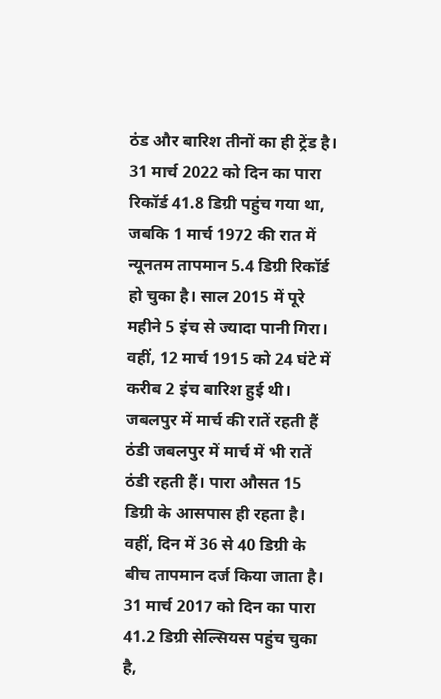ठंड और बारिश तीनों का ही ट्रेंड है। 31 मार्च 2022 को दिन का पारा रिकॉर्ड 41.8 डिग्री पहुंच गया था, जबकि 1 मार्च 1972 की रात में न्यूनतम तापमान 5.4 डिग्री रिकॉर्ड हो चुका है। साल 2015 में पूरे महीने 5 इंच से ज्यादा पानी गिरा। वहीं, 12 मार्च 1915 को 24 घंटे में करीब 2 इंच बारिश हुई थी। जबलपुर में मार्च की रातें रहती हैं ठंडी जबलपुर में मार्च में भी रातें ठंडी रहती हैं। पारा औसत 15 डिग्री के आसपास ही रहता है। वहीं, दिन में 36 से 40 डिग्री के बीच तापमान दर्ज किया जाता है। 31 मार्च 2017 को दिन का पारा 41.2 डिग्री सेल्सियस पहुंच चुका है,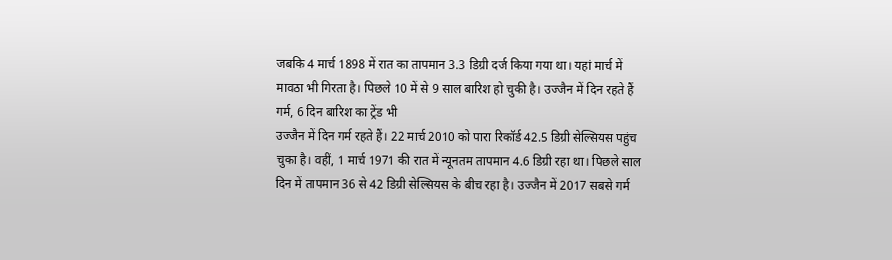जबकि 4 मार्च 1898 में रात का तापमान 3.3 डिग्री दर्ज किया गया था। यहां मार्च में मावठा भी गिरता है। पिछले 10 में से 9 साल बारिश हो चुकी है। उज्जैन में दिन रहते हैं गर्म, 6 दिन बारिश का ट्रेंड भी
उज्जैन में दिन गर्म रहते हैं। 22 मार्च 2010 को पारा रिकॉर्ड 42.5 डिग्री सेल्सियस पहुंच चुका है। वहीं, 1 मार्च 1971 की रात में न्यूनतम तापमान 4.6 डिग्री रहा था। पिछले साल दिन में तापमान 36 से 42 डिग्री सेल्सियस के बीच रहा है। उज्जैन में 2017 सबसे गर्म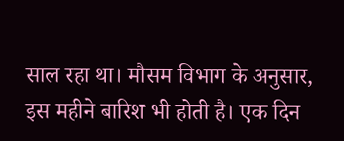साल रहा था। मौसम विभाग के अनुसार, इस महीने बारिश भी होती है। एक दिन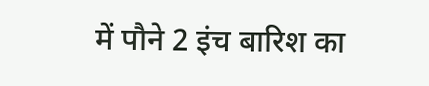में पौने 2 इंच बारिश का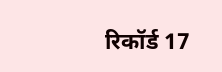रिकॉर्ड 17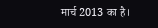मार्च 2013 का है।